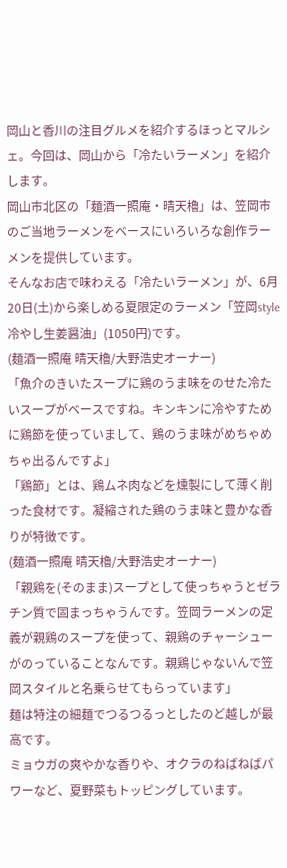岡山と香川の注目グルメを紹介するほっとマルシェ。今回は、岡山から「冷たいラーメン」を紹介します。
岡山市北区の「麺酒一照庵・晴天櫓」は、笠岡市のご当地ラーメンをベースにいろいろな創作ラーメンを提供しています。
そんなお店で味わえる「冷たいラーメン」が、6月20日(土)から楽しめる夏限定のラーメン「笠岡style冷やし生姜醤油」(1050円)です。
(麺酒一照庵 晴天櫓/大野浩史オーナー)
「魚介のきいたスープに鶏のうま味をのせた冷たいスープがベースですね。キンキンに冷やすために鶏節を使っていまして、鶏のうま味がめちゃめちゃ出るんですよ」
「鶏節」とは、鶏ムネ肉などを燻製にして薄く削った食材です。凝縮された鶏のうま味と豊かな香りが特徴です。
(麺酒一照庵 晴天櫓/大野浩史オーナー)
「親鶏を(そのまま)スープとして使っちゃうとゼラチン質で固まっちゃうんです。笠岡ラーメンの定義が親鶏のスープを使って、親鶏のチャーシューがのっていることなんです。親鶏じゃないんで笠岡スタイルと名乗らせてもらっています」
麺は特注の細麺でつるつるっとしたのど越しが最高です。
ミョウガの爽やかな香りや、オクラのねばねばパワーなど、夏野菜もトッピングしています。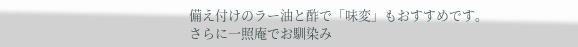備え付けのラー油と酢で「味変」もおすすめです。
さらに一照庵でお馴染み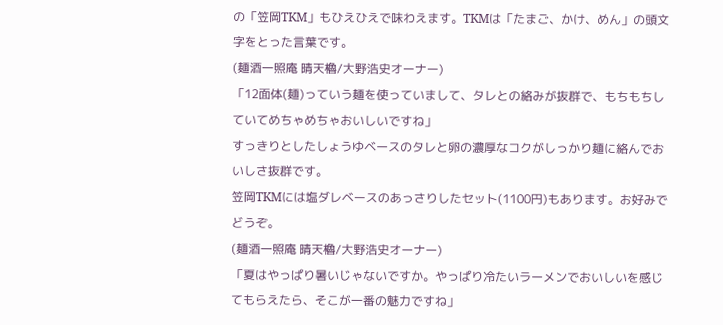の「笠岡TKM」もひえひえで味わえます。TKMは「たまご、かけ、めん」の頭文字をとった言葉です。
(麺酒一照庵 晴天櫓/大野浩史オーナー)
「12面体(麺)っていう麺を使っていまして、タレとの絡みが抜群で、もちもちしていてめちゃめちゃおいしいですね」
すっきりとしたしょうゆベースのタレと卵の濃厚なコクがしっかり麺に絡んでおいしさ抜群です。
笠岡TKMには塩ダレベースのあっさりしたセット(1100円)もあります。お好みでどうぞ。
(麺酒一照庵 晴天櫓/大野浩史オーナー)
「夏はやっぱり暑いじゃないですか。やっぱり冷たいラーメンでおいしいを感じてもらえたら、そこが一番の魅力ですね」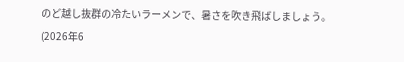のど越し抜群の冷たいラーメンで、暑さを吹き飛ばしましょう。
(2026年6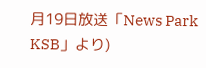月19日放送「News Park KSB」より)